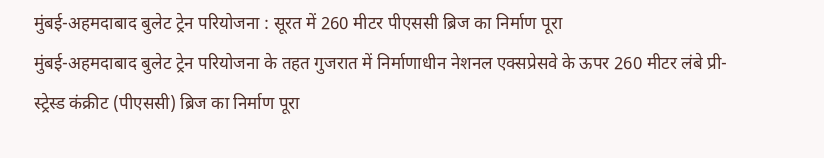मुंबई-अहमदाबाद बुलेट ट्रेन परियोजना : सूरत में 260 मीटर पीएससी ब्रिज का निर्माण पूरा
मुंबई-अहमदाबाद बुलेट ट्रेन परियोजना के तहत गुजरात में निर्माणाधीन नेशनल एक्सप्रेसवे के ऊपर 260 मीटर लंबे प्री-स्ट्रेस्ड कंक्रीट (पीएससी) ब्रिज का निर्माण पूरा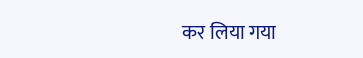कर लिया गया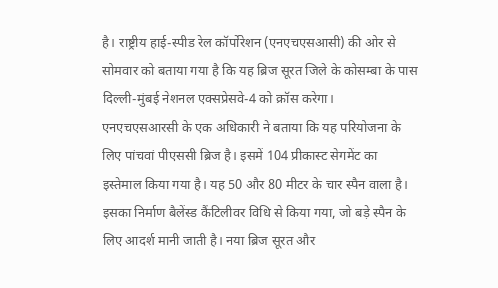है। राष्ट्रीय हाई-स्पीड रेल कॉर्पोरेशन (एनएचएसआसी) की ओर से सोमवार को बताया गया है कि यह ब्रिज सूरत जिले के कोसम्बा के पास दिल्ली-मुंबई नेशनल एक्सप्रेसवे-4 को क्रॉस करेगा।
एनएचएसआरसी के एक अधिकारी ने बताया कि यह परियोजना के लिए पांचवां पीएससी ब्रिज है। इसमें 104 प्रीकास्ट सेगमेंट का इस्तेमाल किया गया है। यह 50 और 80 मीटर के चार स्पैन वाला है। इसका निर्माण बैलेंस्ड कैंटिलीवर विधि से किया गया, जो बड़े स्पैन के लिए आदर्श मानी जाती है। नया ब्रिज सूरत और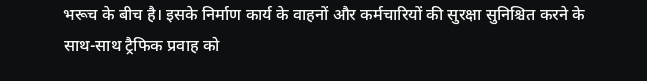भरूच के बीच है। इसके निर्माण कार्य के वाहनों और कर्मचारियों की सुरक्षा सुनिश्चित करने के साथ-साथ ट्रैफिक प्रवाह को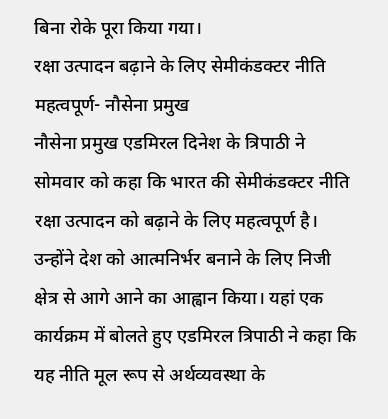बिना रोके पूरा किया गया।
रक्षा उत्पादन बढ़ाने के लिए सेमीकंडक्टर नीति महत्वपूर्ण- नौसेना प्रमुख
नौसेना प्रमुख एडमिरल दिनेश के त्रिपाठी ने सोमवार को कहा कि भारत की सेमीकंडक्टर नीति रक्षा उत्पादन को बढ़ाने के लिए महत्वपूर्ण है। उन्होंने देश को आत्मनिर्भर बनाने के लिए निजी क्षेत्र से आगे आने का आह्वान किया। यहां एक कार्यक्रम में बोलते हुए एडमिरल त्रिपाठी ने कहा कि यह नीति मूल रूप से अर्थव्यवस्था के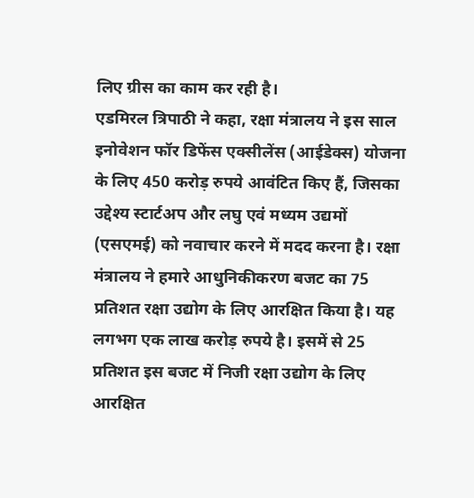लिए ग्रीस का काम कर रही है।
एडमिरल त्रिपाठी ने कहा, रक्षा मंत्रालय ने इस साल इनोवेशन फॉर डिफेंस एक्सीलेंस (आईडेक्स) योजना के लिए 450 करोड़ रुपये आवंटित किए हैं, जिसका उद्देश्य स्टार्टअप और लघु एवं मध्यम उद्यमों (एसएमई) को नवाचार करने में मदद करना है। रक्षा मंत्रालय ने हमारे आधुनिकीकरण बजट का 75 प्रतिशत रक्षा उद्योग के लिए आरक्षित किया है। यह लगभग एक लाख करोड़ रुपये है। इसमें से 25 प्रतिशत इस बजट में निजी रक्षा उद्योग के लिए आरक्षित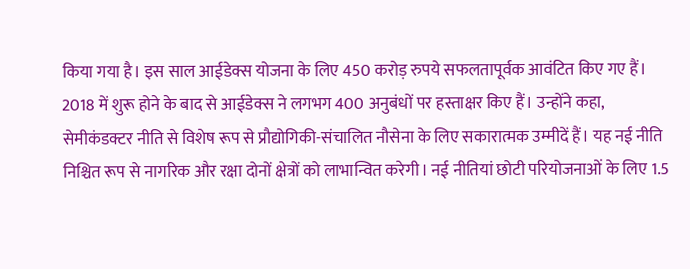किया गया है। इस साल आईडेक्स योजना के लिए 450 करोड़ रुपये सफलतापूर्वक आवंटित किए गए हैं। 2018 में शुरू होने के बाद से आईडेक्स ने लगभग 400 अनुबंधों पर हस्ताक्षर किए हैं। उन्होंने कहा, सेमीकंडक्टर नीति से विशेष रूप से प्रौद्योगिकी-संचालित नौसेना के लिए सकारात्मक उम्मीदें हैं। यह नई नीति निश्चित रूप से नागरिक और रक्षा दोनों क्षेत्रों को लाभान्वित करेगी। नई नीतियां छोटी परियोजनाओं के लिए 1.5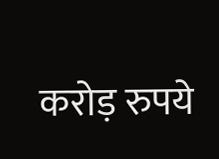करोड़ रुपये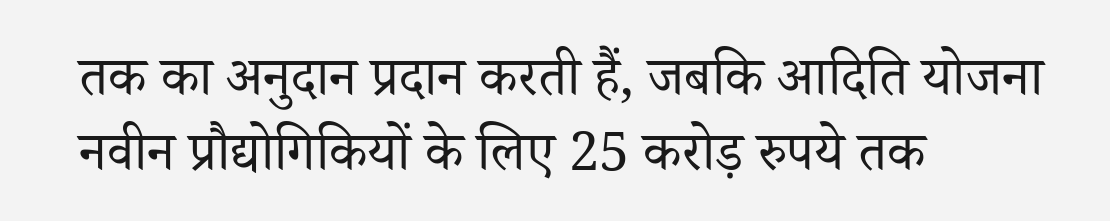तक का अनुदान प्रदान करती हैं, जबकि आदिति योजना नवीन प्रौद्योगिकियों के लिए 25 करोड़ रुपये तक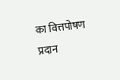का वित्तपोषण प्रदान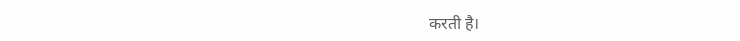करती है।